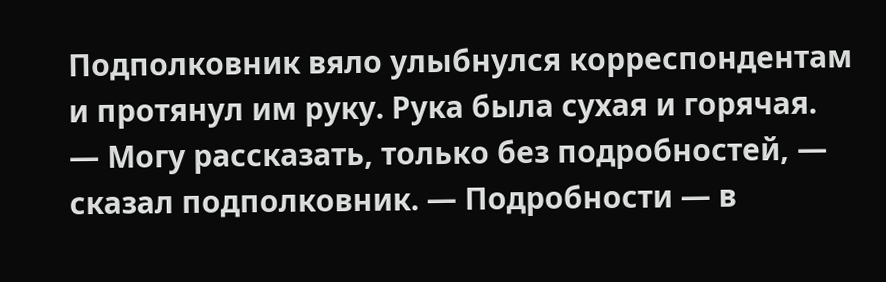Подполковник вяло улыбнулся корреспондентам и протянул им руку. Рука была сухая и горячая.
— Могу рассказать, только без подробностей, — сказал подполковник. — Подробности — в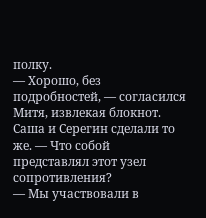полку.
— Хорошо, без подробностей, — согласился Митя, извлекая блокнот. Саша и Серегин сделали то же. — Что собой представлял этот узел сопротивления?
— Мы участвовали в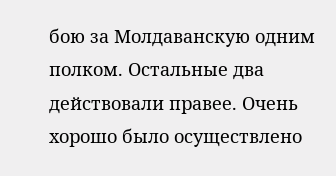бою за Молдаванскую одним полком. Остальные два действовали правее. Очень хорошо было осуществлено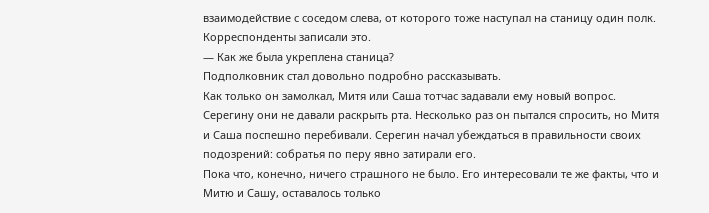взаимодействие с соседом слева, от которого тоже наступал на станицу один полк.
Корреспонденты записали это.
— Как же была укреплена станица?
Подполковник стал довольно подробно рассказывать.
Как только он замолкал, Митя или Саша тотчас задавали ему новый вопрос. Серегину они не давали раскрыть рта. Несколько раз он пытался спросить, но Митя и Саша поспешно перебивали. Серегин начал убеждаться в правильности своих подозрений: собратья по перу явно затирали его.
Пока что, конечно, ничего страшного не было. Его интересовали те же факты, что и Митю и Сашу, оставалось только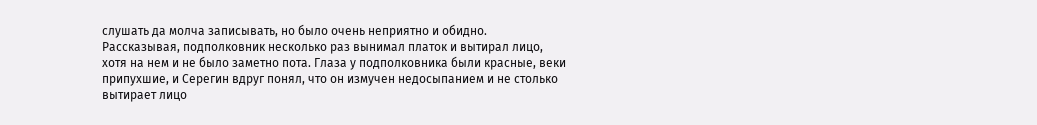слушать да молча записывать, но было очень неприятно и обидно.
Рассказывая, подполковник несколько раз вынимал платок и вытирал лицо, хотя на нем и не было заметно пота. Глаза у подполковника были красные, веки припухшие, и Серегин вдруг понял, что он измучен недосыпанием и не столько вытирает лицо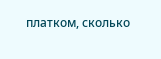платком, сколько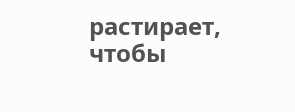растирает, чтобы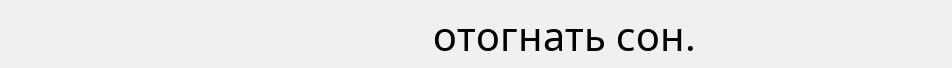отогнать сон.